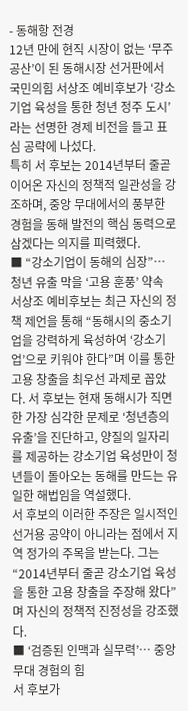- 동해항 전경
12년 만에 현직 시장이 없는 ‘무주공산’이 된 동해시장 선거판에서 국민의힘 서상조 예비후보가 ‘강소기업 육성을 통한 청년 정주 도시’라는 선명한 경제 비전을 들고 표심 공략에 나섰다.
특히 서 후보는 2014년부터 줄곧 이어온 자신의 정책적 일관성을 강조하며, 중앙 무대에서의 풍부한 경험을 동해 발전의 핵심 동력으로 삼겠다는 의지를 피력했다.
■ “강소기업이 동해의 심장”… 청년 유출 막을 ‘고용 훈풍’ 약속
서상조 예비후보는 최근 자신의 정책 제언을 통해 “동해시의 중소기업을 강력하게 육성하여 ‘강소기업’으로 키워야 한다”며 이를 통한 고용 창출을 최우선 과제로 꼽았다. 서 후보는 현재 동해시가 직면한 가장 심각한 문제로 ‘청년층의 유출’을 진단하고, 양질의 일자리를 제공하는 강소기업 육성만이 청년들이 돌아오는 동해를 만드는 유일한 해법임을 역설했다.
서 후보의 이러한 주장은 일시적인 선거용 공약이 아니라는 점에서 지역 정가의 주목을 받는다. 그는 “2014년부터 줄곧 강소기업 육성을 통한 고용 창출을 주장해 왔다”며 자신의 정책적 진정성을 강조했다.
■ ‘검증된 인맥과 실무력’… 중앙 무대 경험의 힘
서 후보가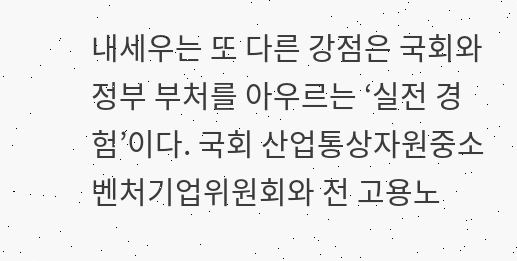내세우는 또 다른 강점은 국회와 정부 부처를 아우르는 ‘실전 경험’이다. 국회 산업통상자원중소벤처기업위원회와 전 고용노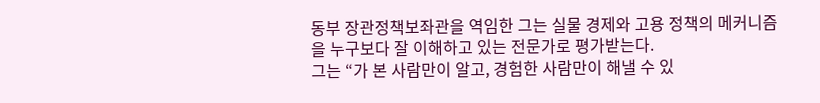동부 장관정책보좌관을 역임한 그는 실물 경제와 고용 정책의 메커니즘을 누구보다 잘 이해하고 있는 전문가로 평가받는다.
그는 “가 본 사람만이 알고, 경험한 사람만이 해낼 수 있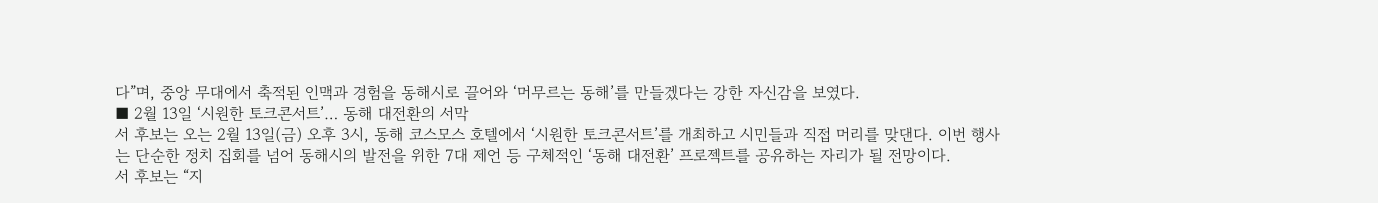다”며, 중앙 무대에서 축적된 인맥과 경험을 동해시로 끌어와 ‘머무르는 동해’를 만들겠다는 강한 자신감을 보였다.
■ 2월 13일 ‘시원한 토크콘서트’… 동해 대전환의 서막
서 후보는 오는 2월 13일(금) 오후 3시, 동해 코스모스 호텔에서 ‘시원한 토크콘서트’를 개최하고 시민들과 직접 머리를 맞댄다. 이번 행사는 단순한 정치 집회를 넘어 동해시의 발전을 위한 7대 제언 등 구체적인 ‘동해 대전환’ 프로젝트를 공유하는 자리가 될 전망이다.
서 후보는 “지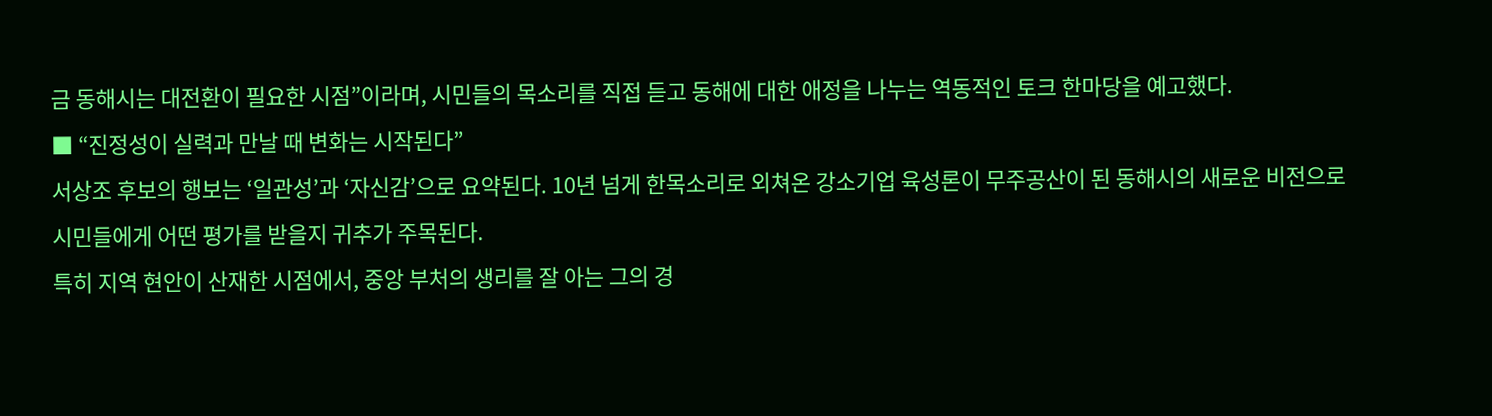금 동해시는 대전환이 필요한 시점”이라며, 시민들의 목소리를 직접 듣고 동해에 대한 애정을 나누는 역동적인 토크 한마당을 예고했다.
■ “진정성이 실력과 만날 때 변화는 시작된다”
서상조 후보의 행보는 ‘일관성’과 ‘자신감’으로 요약된다. 10년 넘게 한목소리로 외쳐온 강소기업 육성론이 무주공산이 된 동해시의 새로운 비전으로 시민들에게 어떤 평가를 받을지 귀추가 주목된다.
특히 지역 현안이 산재한 시점에서, 중앙 부처의 생리를 잘 아는 그의 경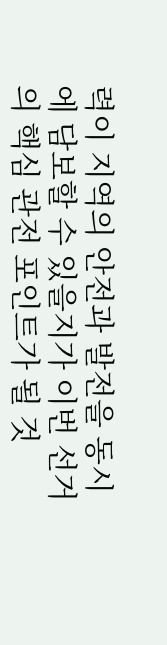력이 지역의 안전과 발전을 동시에 담보할 수 있을지가 이번 선거의 핵심 관전 포인트가 될 것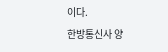이다.
한방통신사 양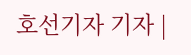호선기자 기자 |